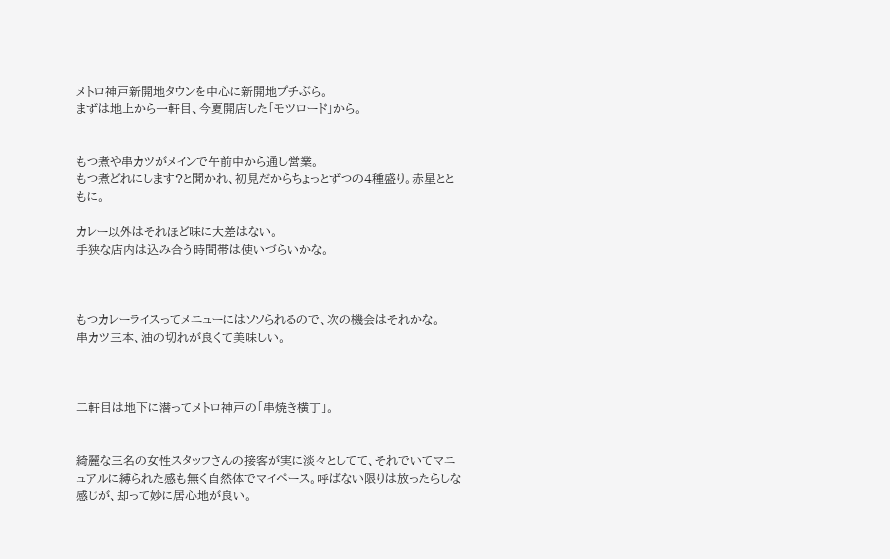メトロ神戸新開地タウンを中心に新開地プチぶら。
まずは地上から一軒目、今夏開店した「モツロード」から。


もつ煮や串カツがメインで午前中から通し営業。
もつ煮どれにします?と聞かれ、初見だからちょっとずつの4種盛り。赤星とともに。

カレー以外はそれほど味に大差はない。
手狭な店内は込み合う時間帯は使いづらいかな。



もつカレーライスってメニューにはソソられるので、次の機会はそれかな。
串カツ三本、油の切れが良くて美味しい。



二軒目は地下に潜ってメトロ神戸の「串焼き横丁」。


綺麗な三名の女性スタッフさんの接客が実に淡々としてて、それでいてマニュアルに縛られた感も無く自然体でマイペース。呼ばない限りは放ったらしな感じが、却って妙に居心地が良い。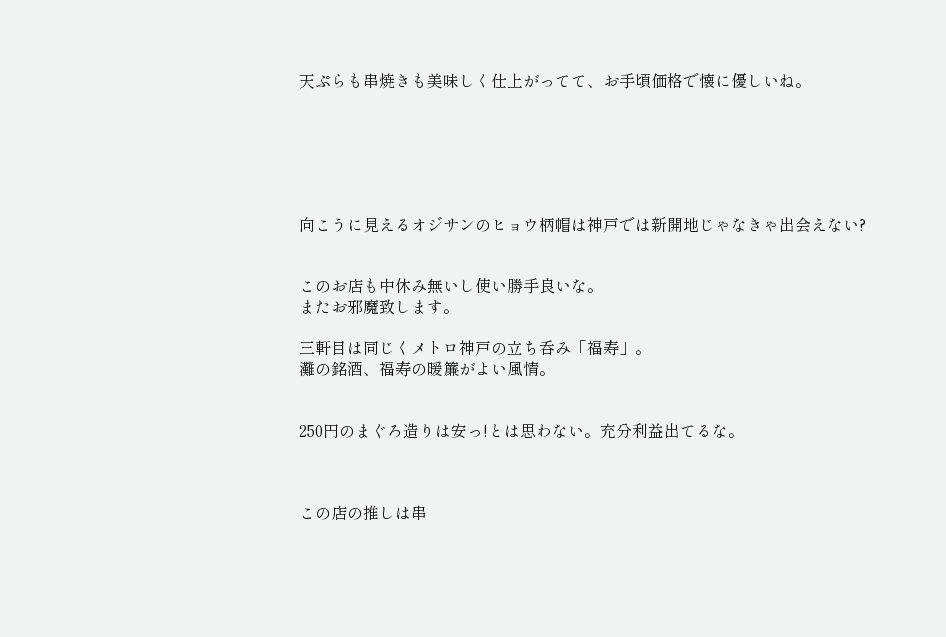天ぷらも串焼きも美味しく仕上がってて、お手頃価格で懐に優しいね。






向こうに見えるオジサンのヒョウ柄帽は神戸では新開地じゃなきゃ出会えない?


このお店も中休み無いし使い勝手良いな。
またお邪魔致します。

三軒目は同じくメトロ神戸の立ち呑み「福寿」。
灘の銘酒、福寿の暖簾がよい風情。


250円のまぐろ造りは安っ!とは思わない。充分利益出てるな。



この店の推しは串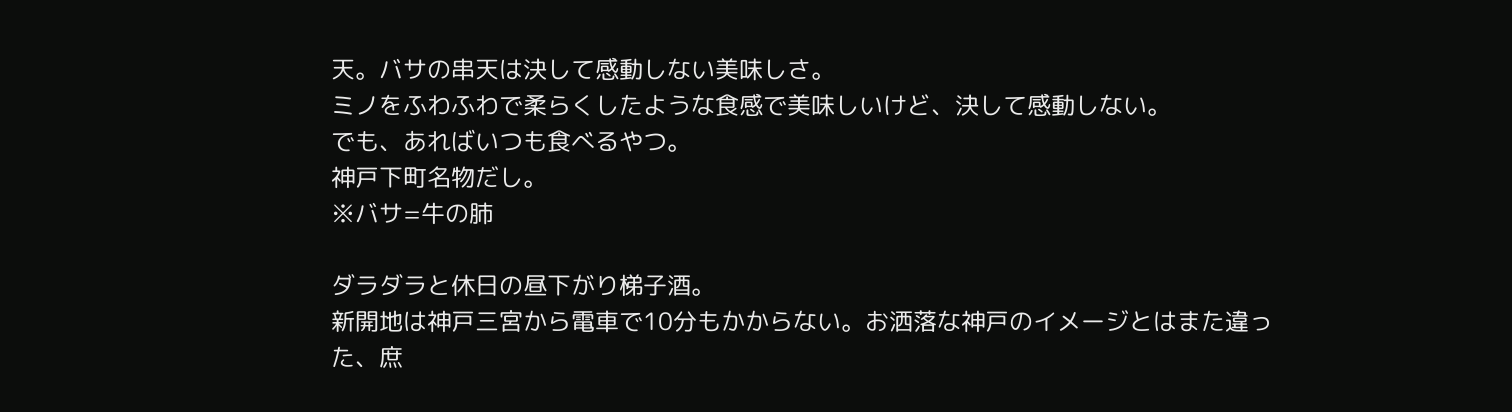天。バサの串天は決して感動しない美味しさ。
ミノをふわふわで柔らくしたような食感で美味しいけど、決して感動しない。
でも、あればいつも食べるやつ。
神戸下町名物だし。
※バサ=牛の肺

ダラダラと休日の昼下がり梯子酒。
新開地は神戸三宮から電車で10分もかからない。お洒落な神戸のイメージとはまた違った、庶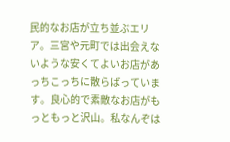民的なお店が立ち並ぶエリア。三宮や元町では出会えないような安くてよいお店があっちこっちに散らばっています。良心的で素敵なお店がもっともっと沢山。私なんぞは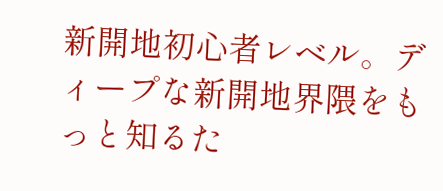新開地初心者レベル。ディープな新開地界隈をもっと知るた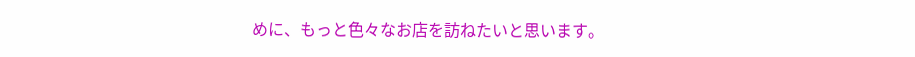めに、もっと色々なお店を訪ねたいと思います。